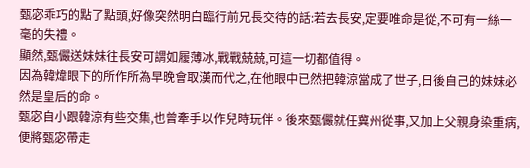甄宓乖巧的點了點頭,好像突然明白臨行前兄長交待的話:若去長安,定要唯命是從,不可有一絲一毫的失禮。
顯然,甄儼送妹妹往長安可謂如履薄冰,戰戰兢兢,可這一切都值得。
因為韓煒眼下的所作所為早晚會取漢而代之,在他眼中已然把韓涼當成了世子,日後自己的妹妹必然是皇后的命。
甄宓自小跟韓涼有些交集,也曾牽手以作兒時玩伴。後來甄儼就任冀州從事,又加上父親身染重病,便將甄宓帶走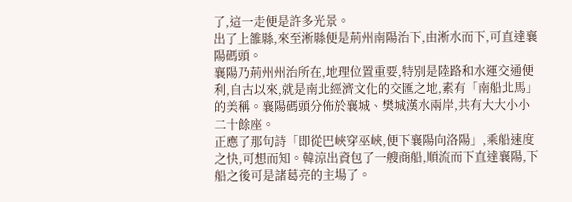了,這一走便是許多光景。
出了上雒縣,來至淅縣便是荊州南陽治下,由淅水而下,可直達襄陽碼頭。
襄陽乃荊州州治所在,地理位置重要,特別是陸路和水運交通便利,自古以來,就是南北經濟文化的交匯之地,素有「南船北馬」的美稱。襄陽碼頭分佈於襄城、樊城漢水兩岸,共有大大小小二十餘座。
正應了那句詩「即從巴峽穿巫峽,便下襄陽向洛陽」,乘船速度之快,可想而知。韓涼出資包了一艘商船,順流而下直達襄陽,下船之後可是諸葛亮的主場了。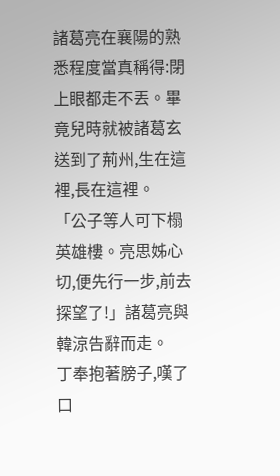諸葛亮在襄陽的熟悉程度當真稱得:閉上眼都走不丟。畢竟兒時就被諸葛玄送到了荊州,生在這裡,長在這裡。
「公子等人可下榻英雄樓。亮思姊心切,便先行一步,前去探望了!」諸葛亮與韓涼告辭而走。
丁奉抱著膀子,嘆了口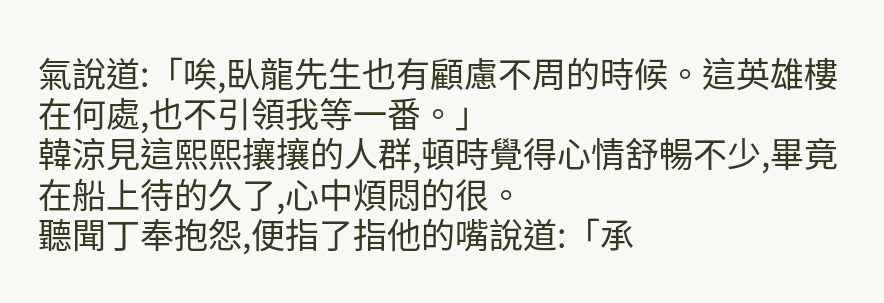氣說道:「唉,臥龍先生也有顧慮不周的時候。這英雄樓在何處,也不引領我等一番。」
韓涼見這熙熙攘攘的人群,頓時覺得心情舒暢不少,畢竟在船上待的久了,心中煩悶的很。
聽聞丁奉抱怨,便指了指他的嘴說道:「承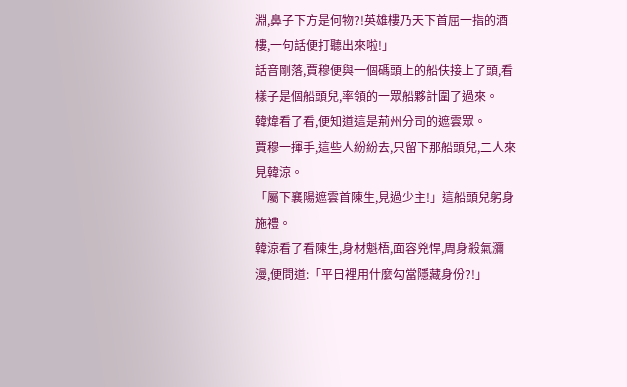淵,鼻子下方是何物?!英雄樓乃天下首屈一指的酒樓,一句話便打聽出來啦!」
話音剛落,賈穆便與一個碼頭上的船伕接上了頭,看樣子是個船頭兒,率領的一眾船夥計圍了過來。
韓煒看了看,便知道這是荊州分司的遮雲眾。
賈穆一揮手,這些人紛紛去,只留下那船頭兒,二人來見韓涼。
「屬下襄陽遮雲首陳生,見過少主!」這船頭兒躬身施禮。
韓涼看了看陳生,身材魁梧,面容兇悍,周身殺氣瀰漫,便問道:「平日裡用什麼勾當隱藏身份?!」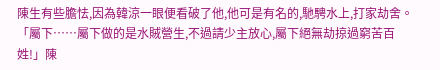陳生有些膽怯,因為韓涼一眼便看破了他,他可是有名的,馳騁水上,打家劫舍。
「屬下……屬下做的是水賊營生,不過請少主放心,屬下絕無劫掠過窮苦百姓!」陳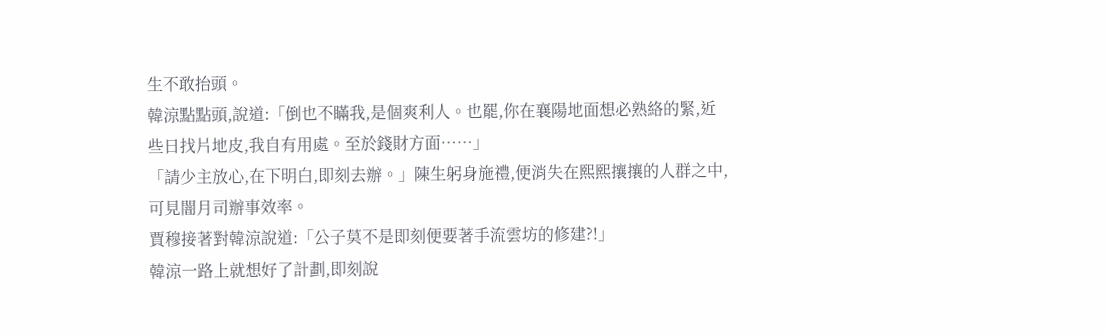生不敢抬頭。
韓涼點點頭,說道:「倒也不瞞我,是個爽利人。也罷,你在襄陽地面想必熟絡的緊,近些日找片地皮,我自有用處。至於錢財方面……」
「請少主放心,在下明白,即刻去辦。」陳生躬身施禮,便消失在熙熙攘攘的人群之中,可見闇月司辦事效率。
賈穆接著對韓涼說道:「公子莫不是即刻便要著手流雲坊的修建?!」
韓涼一路上就想好了計劃,即刻說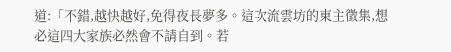道:「不錯,越快越好,免得夜長夢多。這次流雲坊的東主徵集,想必這四大家族必然會不請自到。若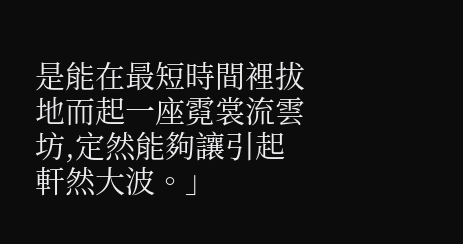是能在最短時間裡拔地而起一座霓裳流雲坊,定然能夠讓引起軒然大波。」